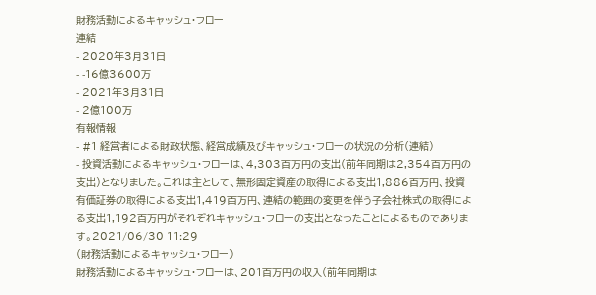財務活動によるキャッシュ・フロー
連結
- 2020年3月31日
- -16億3600万
- 2021年3月31日
- 2億100万
有報情報
- #1 経営者による財政状態、経営成績及びキャッシュ・フローの状況の分析(連結)
- 投資活動によるキャッシュ・フローは、4,303百万円の支出(前年同期は2,354百万円の支出)となりました。これは主として、無形固定資産の取得による支出1,886百万円、投資有価証券の取得による支出1,419百万円、連結の範囲の変更を伴う子会社株式の取得による支出1,192百万円がそれぞれキャッシュ・フローの支出となったことによるものであります。2021/06/30 11:29
(財務活動によるキャッシュ・フロー)
財務活動によるキャッシュ・フローは、201百万円の収入(前年同期は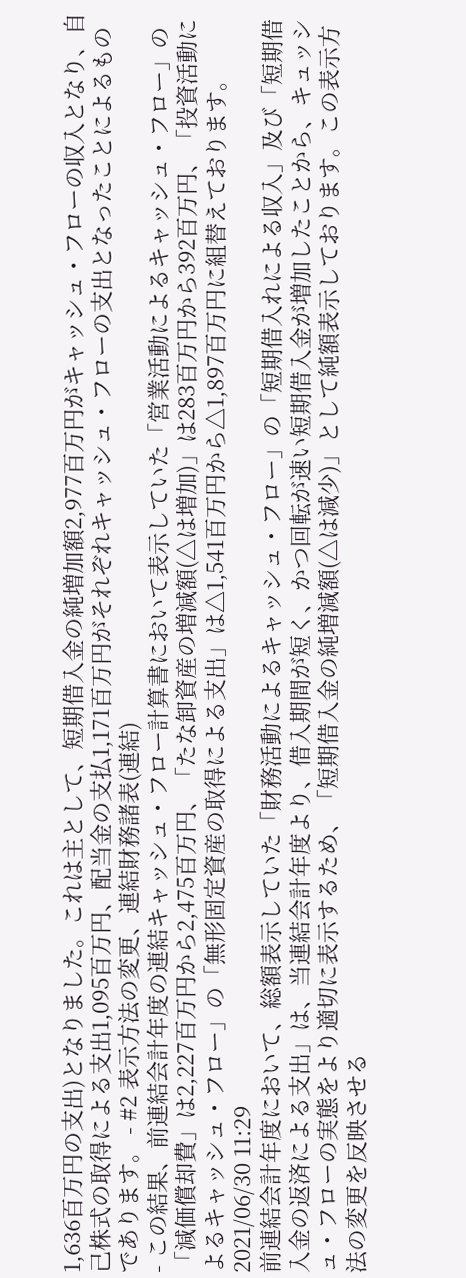1,636百万円の支出)となりました。これは主として、短期借入金の純増加額2,977百万円がキャッシュ・フローの収入となり、自己株式の取得による支出1,095百万円、配当金の支払1,171百万円がそれぞれキャッシュ・フローの支出となったことによるものであります。 - #2 表示方法の変更、連結財務諸表(連結)
- この結果、前連結会計年度の連結キャッシュ・フロー計算書において表示していた「営業活動によるキャッシュ・フロー」の「減価償却費」は2,227百万円から2,475百万円、「たな卸資産の増減額(△は増加)」は283百万円から392百万円、「投資活動によるキャッシュ・フロー」の「無形固定資産の取得による支出」は△1,541百万円から△1,897百万円に組替えております。2021/06/30 11:29
前連結会計年度において、総額表示していた「財務活動によるキャッシュ・フロー」の「短期借入れによる収入」及び「短期借入金の返済による支出」は、当連結会計年度より、借入期間が短く、かつ回転が速い短期借入金が増加したことから、キュッシュ・フローの実態をより適切に表示するため、「短期借入金の純増減額(△は減少)」として純額表示しております。この表示方法の変更を反映させる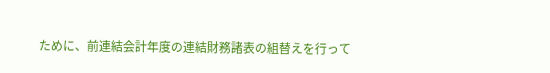ために、前連結会計年度の連結財務諸表の組替えを行って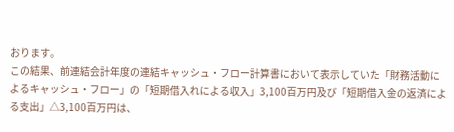おります。
この結果、前連結会計年度の連結キャッシュ・フロー計算書において表示していた「財務活動によるキャッシュ・フロー」の「短期借入れによる収入」3,100百万円及び「短期借入金の返済による支出」△3,100百万円は、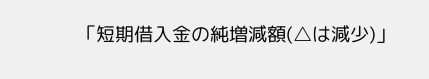「短期借入金の純増減額(△は減少)」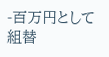-百万円として組替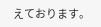えております。